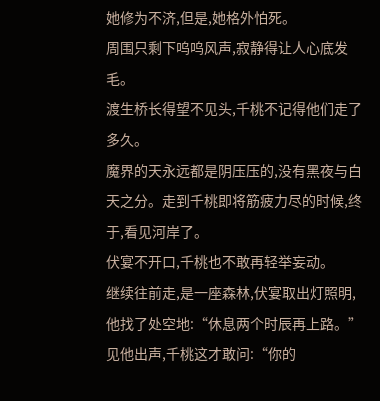她修为不济,但是,她格外怕死。
周围只剩下呜呜风声,寂静得让人心底发毛。
渡生桥长得望不见头,千桃不记得他们走了多久。
魔界的天永远都是阴压压的,没有黑夜与白天之分。走到千桃即将筋疲力尽的时候,终于,看见河岸了。
伏宴不开口,千桃也不敢再轻举妄动。
继续往前走,是一座森林,伏宴取出灯照明,他找了处空地:“休息两个时辰再上路。”
见他出声,千桃这才敢问:“你的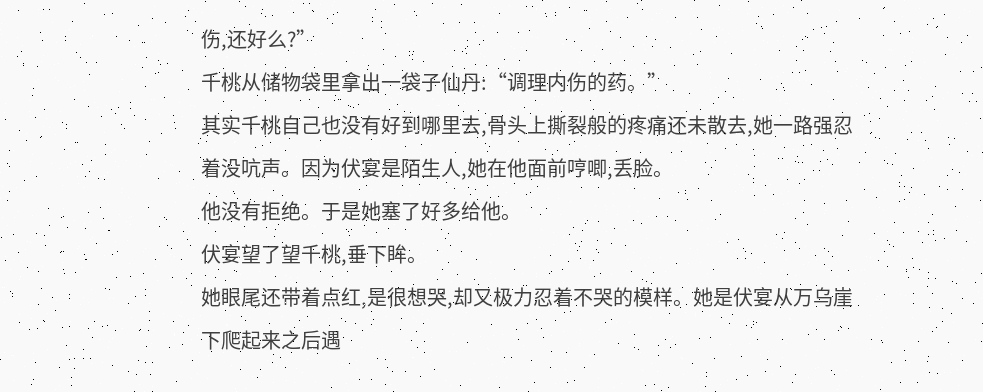伤,还好么?”
千桃从储物袋里拿出一袋子仙丹:“调理内伤的药。”
其实千桃自己也没有好到哪里去,骨头上撕裂般的疼痛还未散去,她一路强忍着没吭声。因为伏宴是陌生人,她在他面前哼唧,丢脸。
他没有拒绝。于是她塞了好多给他。
伏宴望了望千桃,垂下眸。
她眼尾还带着点红,是很想哭,却又极力忍着不哭的模样。她是伏宴从万乌崖下爬起来之后遇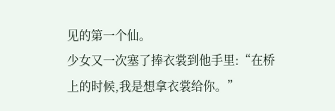见的第一个仙。
少女又一次塞了捧衣裳到他手里:“在桥上的时候,我是想拿衣裳给你。”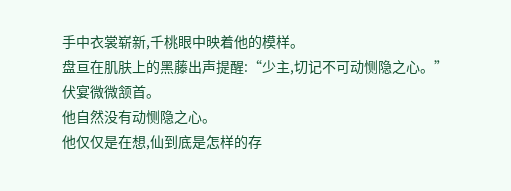手中衣裳崭新,千桃眼中映着他的模样。
盘亘在肌肤上的黑藤出声提醒:“少主,切记不可动恻隐之心。”
伏宴微微颔首。
他自然没有动恻隐之心。
他仅仅是在想,仙到底是怎样的存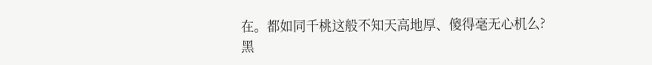在。都如同千桃这般不知天高地厚、傻得毫无心机么?
黑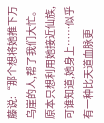藤说:“那个想将她推下万乌崖的人,帮了我们大忙。原本只想利用她接近仙族,可谁知道,她身上……似乎有一种比天道血脉更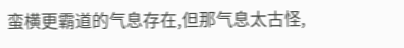蛮横更霸道的气息存在,但那气息太古怪,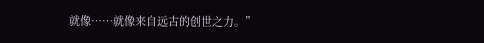就像……就像来自远古的创世之力。”